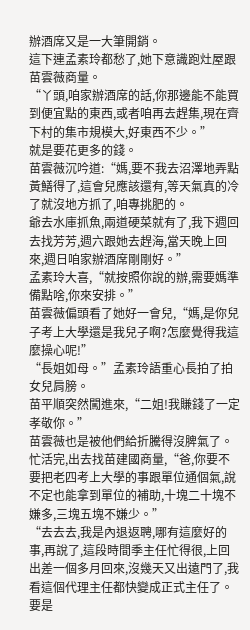辦酒席又是一大筆開銷。
這下連孟素玲都愁了,她下意識跑灶屋跟苗雲薇商量。
“丫頭,咱家辦酒席的話,你那邊能不能買到便宜點的東西,或者咱再去趕集,現在齊下村的集市規模大,好東西不少。”
就是要花更多的錢。
苗雲薇沉吟道:“媽,要不我去沼澤地弄點黃鱔得了,這會兒應該還有,等天氣真的冷了就沒地方抓了,咱專挑肥的。
爺去水庫抓魚,兩道硬菜就有了,我下週回去找芳芳,週六跟她去趕海,當天晚上回來,週日咱家辦酒席剛剛好。”
孟素玲大喜,“就按照你說的辦,需要媽準備點啥,你來安排。”
苗雲薇偏頭看了她好一會兒,“媽,是你兒子考上大學還是我兒子啊?怎麼覺得我這麼操心呢!”
“長姐如母。”孟素玲語重心長拍了拍女兒肩膀。
苗平順突然闖進來,“二姐!我賺錢了一定孝敬你。”
苗雲薇也是被他們給折騰得沒脾氣了。
忙活完,出去找苗建國商量,“爸,你要不要把老四考上大學的事跟單位通個氣,說不定也能拿到單位的補助,十塊二十塊不嫌多,三塊五塊不嫌少。”
“去去去,我是內退返聘,哪有這麼好的事,再說了,這段時間季主任忙得很,上回出差一個多月回來,沒幾天又出遠門了,我看這個代理主任都快變成正式主任了。
要是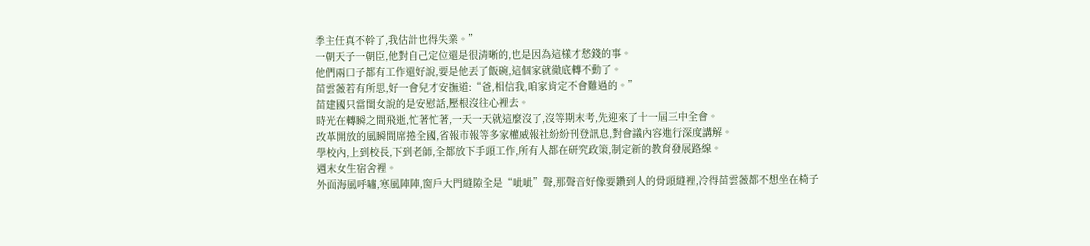季主任真不幹了,我估計也得失業。”
一朝天子一朝臣,他對自己定位還是很清晰的,也是因為這樣才愁錢的事。
他們兩口子都有工作還好說,要是他丟了飯碗,這個家就徹底轉不動了。
苗雲薇若有所思,好一會兒才安撫道:“爸,相信我,咱家肯定不會難過的。”
苗建國只當閨女說的是安慰話,壓根沒往心裡去。
時光在轉瞬之間飛逝,忙著忙著,一天一天就這麼沒了,沒等期末考,先迎來了十一屆三中全會。
改革開放的風瞬間席捲全國,省報市報等多家權威報社紛紛刊登訊息,對會議內容進行深度講解。
學校內,上到校長,下到老師,全都放下手頭工作,所有人都在研究政策,制定新的教育發展路線。
週末女生宿舍裡。
外面海風呼嘯,寒風陣陣,窗戶大門縫隙全是“呲呲”聲,那聲音好像要鑽到人的骨頭縫裡,冷得苗雲薇都不想坐在椅子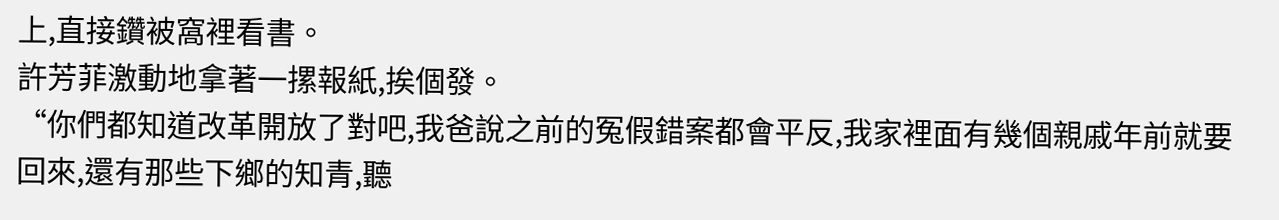上,直接鑽被窩裡看書。
許芳菲激動地拿著一摞報紙,挨個發。
“你們都知道改革開放了對吧,我爸說之前的冤假錯案都會平反,我家裡面有幾個親戚年前就要回來,還有那些下鄉的知青,聽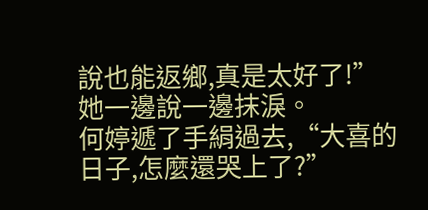說也能返鄉,真是太好了!”
她一邊說一邊抹淚。
何婷遞了手絹過去,“大喜的日子,怎麼還哭上了?”